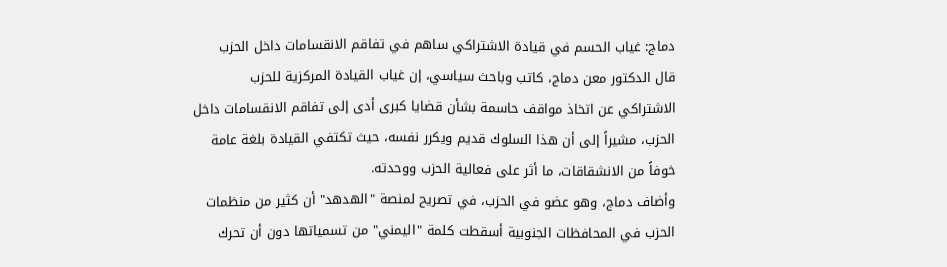دماج: غياب الحسم في قيادة الاشتراكي ساهم في تفاقم الانقسامات داخل الحزب
قال الدكتور معن دماج، كاتب وباحث سياسي، إن غياب القيادة المركزية للحزب الاشتراكي عن اتخاذ مواقف حاسمة بشأن قضايا كبرى أدى إلى تفاقم الانقسامات داخل الحزب، مشيراً إلى أن هذا السلوك قديم ويكرر نفسه، حيث تكتفي القيادة بلغة عامة خوفاً من الانشقاقات، ما أثر على فعالية الحزب ووحدته.
وأضاف دماج، وهو عضو في الحزب، في تصريح لمنصة "الهدهد" أن كثير من منظمات الحزب في المحافظات الجنوبية أسقطت كلمة "اليمني" من تسمياتها دون أن تحرك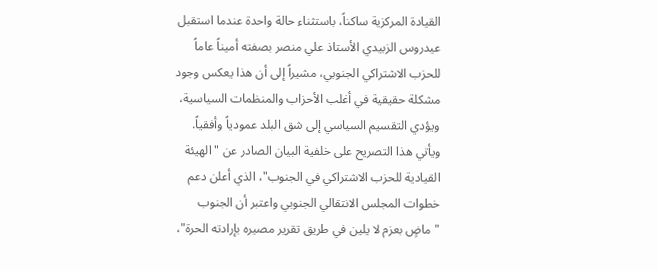القيادة المركزية ساكناً، باستثناء حالة واحدة عندما استقبل عيدروس الزبيدي الأستاذ علي منصر بصفته أميناً عاماً للحزب الاشتراكي الجنوبي، مشيراً إلى أن هذا يعكس وجود مشكلة حقيقية في أغلب الأحزاب والمنظمات السياسية، ويؤدي التقسيم السياسي إلى شق البلد عمودياً وأفقياً.
ويأتي هذا التصريح على خلفية البيان الصادر عن "الهيئة القيادية للحزب الاشتراكي في الجنوب"، الذي أعلن دعم خطوات المجلس الانتقالي الجنوبي واعتبر أن الجنوب "ماضٍ بعزم لا يلين في طريق تقرير مصيره بإرادته الحرة"،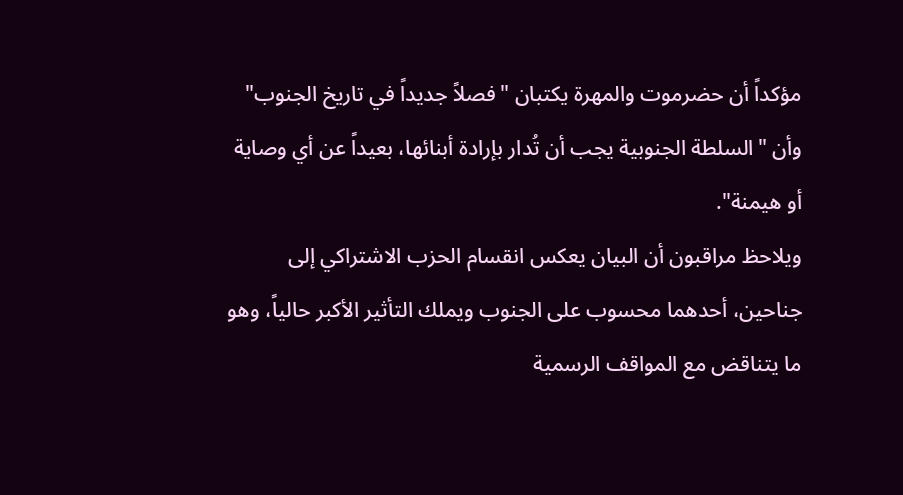مؤكداً أن حضرموت والمهرة يكتبان "فصلاً جديداً في تاريخ الجنوب" وأن "السلطة الجنوبية يجب أن تُدار بإرادة أبنائها، بعيداً عن أي وصاية أو هيمنة".
ويلاحظ مراقبون أن البيان يعكس انقسام الحزب الاشتراكي إلى جناحين، أحدهما محسوب على الجنوب ويملك التأثير الأكبر حالياً، وهو ما يتناقض مع المواقف الرسمية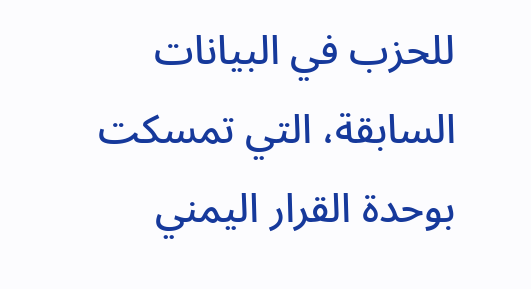للحزب في البيانات السابقة، التي تمسكت بوحدة القرار اليمني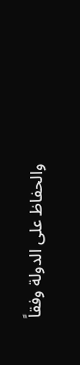والحفاظ على الدولة وفقاً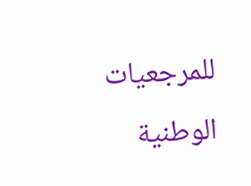للمرجعيات الوطنية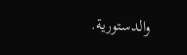والدستورية.